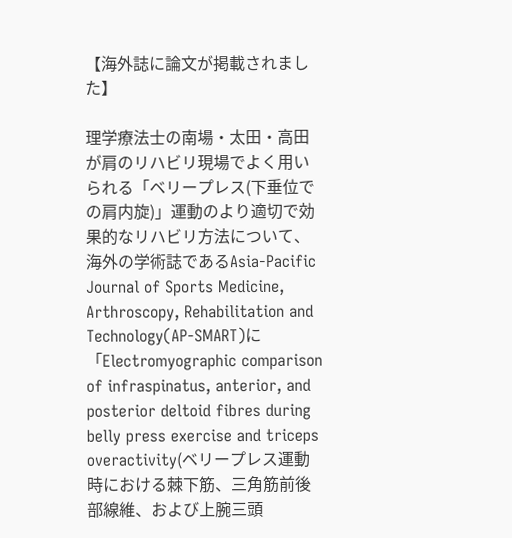【海外誌に論文が掲載されました】

理学療法士の南場・太田・高田が肩のリハビリ現場でよく用いられる「ベリープレス(下垂位での肩内旋)」運動のより適切で効果的なリハビリ方法について、海外の学術誌であるAsia-Pacific Journal of Sports Medicine, Arthroscopy, Rehabilitation and Technology(AP-SMART)に「Electromyographic comparison of infraspinatus, anterior, and posterior deltoid fibres during belly press exercise and triceps overactivity(ベリープレス運動時における棘下筋、三角筋前後部線維、および上腕三頭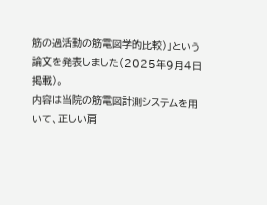筋の過活動の筋電図学的比較)」という論文を発表しました(2025年9月4日掲載)。
内容は当院の筋電図計測システムを用いて、正しい肩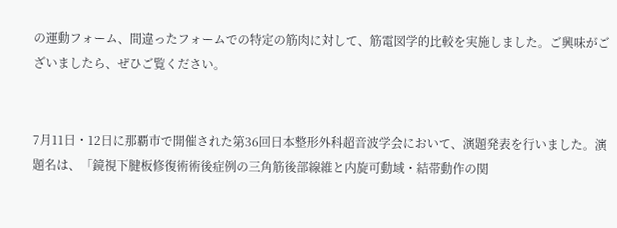の運動フォーム、間違ったフォームでの特定の筋肉に対して、筋電図学的比較を実施しました。ご興味がございましたら、ぜひご覧ください。


7月11日・12日に那覇市で開催された第36回日本整形外科超音波学会において、演題発表を行いました。演題名は、「鏡視下腱板修復術術後症例の三角筋後部線維と内旋可動域・結帯動作の関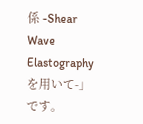係 -Shear Wave Elastographyを用いて-」です。